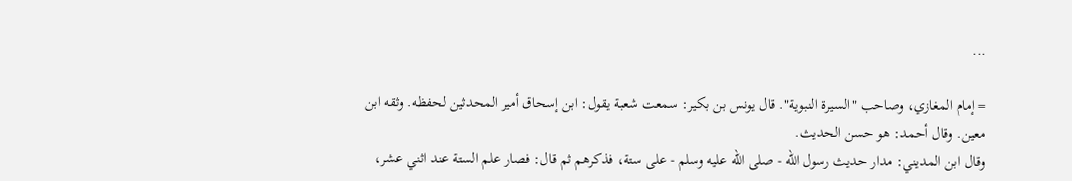...

= إمام المغازي، وصاحب "السيرة النبوية". قال يونس بن بكير: سمعت شعبة يقول: ابن إسحاق أمير المحدثين لحفظه. وثقه ابن معين. وقال أحمد: هو حسن الحديث.
وقال ابن المديني: مدار حديث رسول الله - صلى الله عليه وسلم - على ستة، فذكرهم ثم قال: فصار علم الستة عند اثني عشر،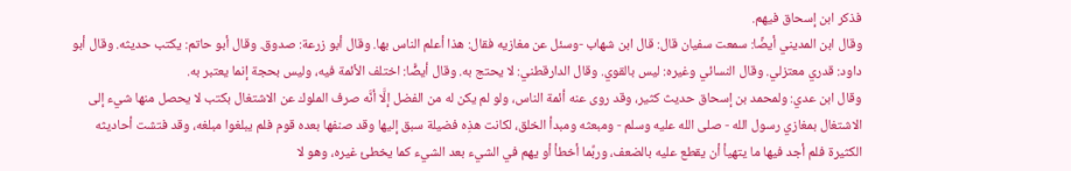فذكر ابن إسحاق فيهم.
وقال ابن المديني أيضًا: سمعت سفيان قال: قال ابن شهاب -وسئل عن مغازيه فقال: هذا أعلم الناس بها. وقال أبو زرعة: صدوق. وقال أبو حاتم: يكتب حديثه. وقال أبو داود: قدري معتزلي. وقال النسائي وغيره: ليس بالقوي. وقال الدارقطني: لا يحتج به. وقال أيضًّا: اختلف الأئمة فيه، وليس بحجة إنما يعتبر به.
وقال ابن عدي: ولمحمد بن إسحاق حديث كثير، وقد روى عنه أئمة الناس، ولو لم يكن له من الفضل إلَّا أنَّه صرف الملوك عن الاشتغال بكتب لا يحصل منها شيء إلى الاشتغال بمغازي رسول الله - صلى الله عليه وسلم - ومبعثه ومبدأ الخلق، لكانت هذِه فضيلة سبق إليها وقد صنفها بعده قوم فلم يبلغوا مبلغه، وقد فتشت أحاديثه الكثيرة فلم أجد فيها ما يتهيأ أن يقطع عليه بالضعف، وربَّما أخطأ أو يهم في الشيء بعد الشيء كما يخطئ غيره، وهو لا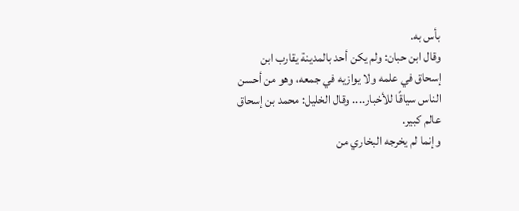بأس به.
وقال ابن حبان: ولم يكن أحد بالمدينة يقارب ابن إسحاق في علمه ولا يوازيه في جمعه، وهو من أحسن الناس سياقًا للأخبار.... وقال الخليل: محمد بن إسحاق عالم كبير.
وإنما لم يخرجه البخاري من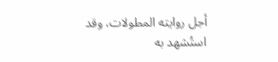أجل روايته المطولات، وقد استُشهد به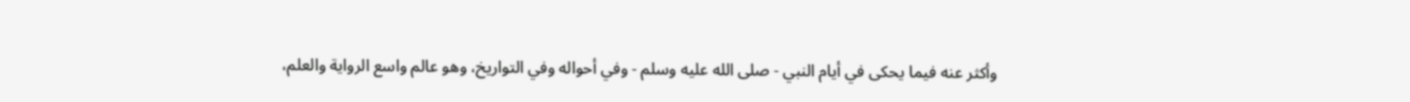وأكثر عنه فيما يحكى في أيام النبي - صلى الله عليه وسلم - وفي أحواله وفي التواريخ، وهو عالم واسع الرواية والعلم،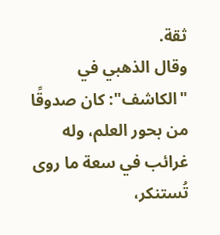ثقة.
وقال الذهبي في "الكاشف": كان صدوقًا من بحور العلم، وله غرائب في سعة ما روى تُستنكر،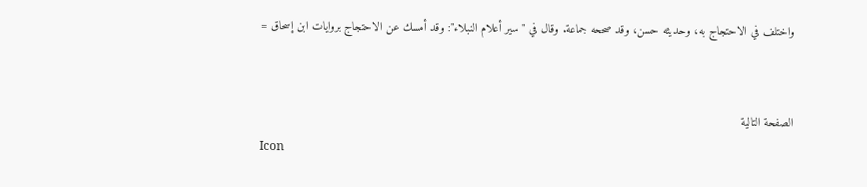واختلف في الاحتجاج به، وحديثه حسن، وقد صححه جماعة. وقال في "سير أعلام النبلاء": وقد أمسك عن الاحتجاج بروايات ابن إسحاق =


الصفحة التالية
Icon